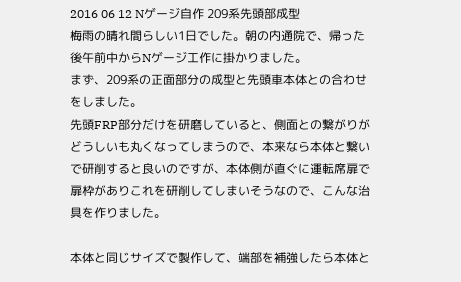2016 06 12 Nゲージ自作 209系先頭部成型
梅雨の晴れ間らしい1日でした。朝の内通院で、帰った後午前中からNゲージ工作に掛かりました。
まず、209系の正面部分の成型と先頭車本体との合わせをしました。
先頭FRP部分だけを研磨していると、側面との繋がりがどうしいも丸くなってしまうので、本来なら本体と繋いで研削すると良いのですが、本体側が直ぐに運転席扉で扉枠がありこれを研削してしまいそうなので、こんな治具を作りました。

本体と同じサイズで製作して、端部を補強したら本体と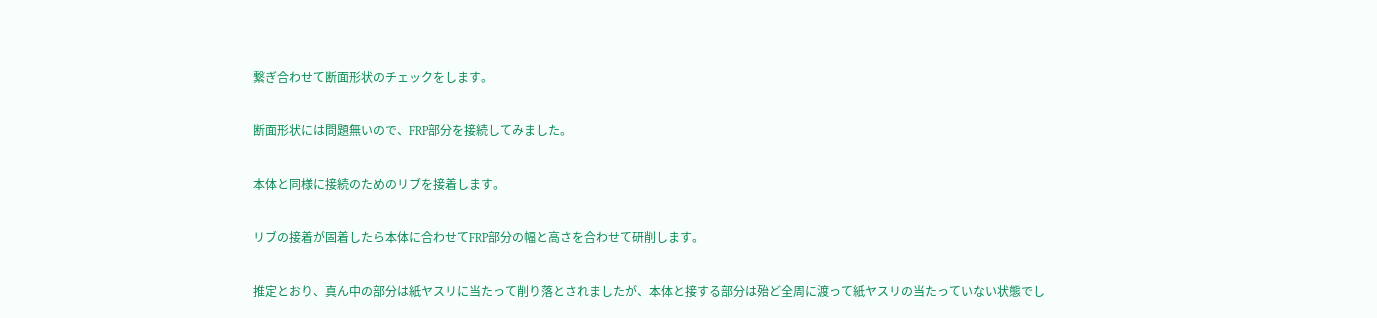繋ぎ合わせて断面形状のチェックをします。

断面形状には問題無いので、FRP部分を接続してみました。

本体と同様に接続のためのリブを接着します。

リブの接着が固着したら本体に合わせてFRP部分の幅と高さを合わせて研削します。

推定とおり、真ん中の部分は紙ヤスリに当たって削り落とされましたが、本体と接する部分は殆ど全周に渡って紙ヤスリの当たっていない状態でし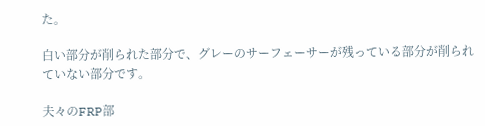た。

白い部分が削られた部分で、グレーのサーフェーサーが残っている部分が削られていない部分です。

夫々のFRP部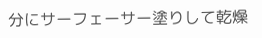分にサーフェーサー塗りして乾燥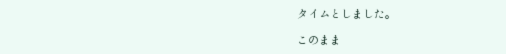タイムとしました。

このまま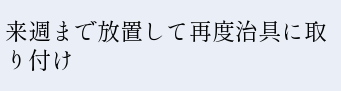来週まで放置して再度治具に取り付け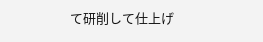て研削して仕上げ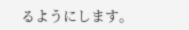るようにします。